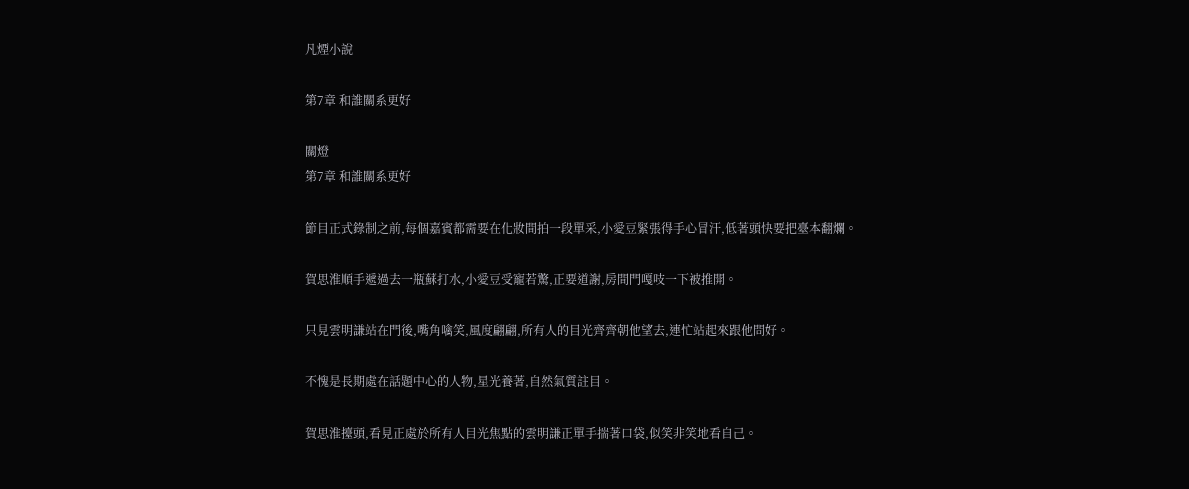凡煙小說

第7章 和誰關系更好

關燈
第7章 和誰關系更好

節目正式錄制之前,每個嘉賓都需要在化妝間拍一段單采,小愛豆緊張得手心冒汗,低著頭快要把臺本翻爛。

賀思淮順手遞過去一瓶蘇打水,小愛豆受寵若驚,正要道謝,房間門嘎吱一下被推開。

只見雲明謙站在門後,嘴角噙笑,風度翩翩,所有人的目光齊齊朝他望去,連忙站起來跟他問好。

不愧是長期處在話題中心的人物,星光養著,自然氣質註目。

賀思淮擡頭,看見正處於所有人目光焦點的雲明謙正單手揣著口袋,似笑非笑地看自己。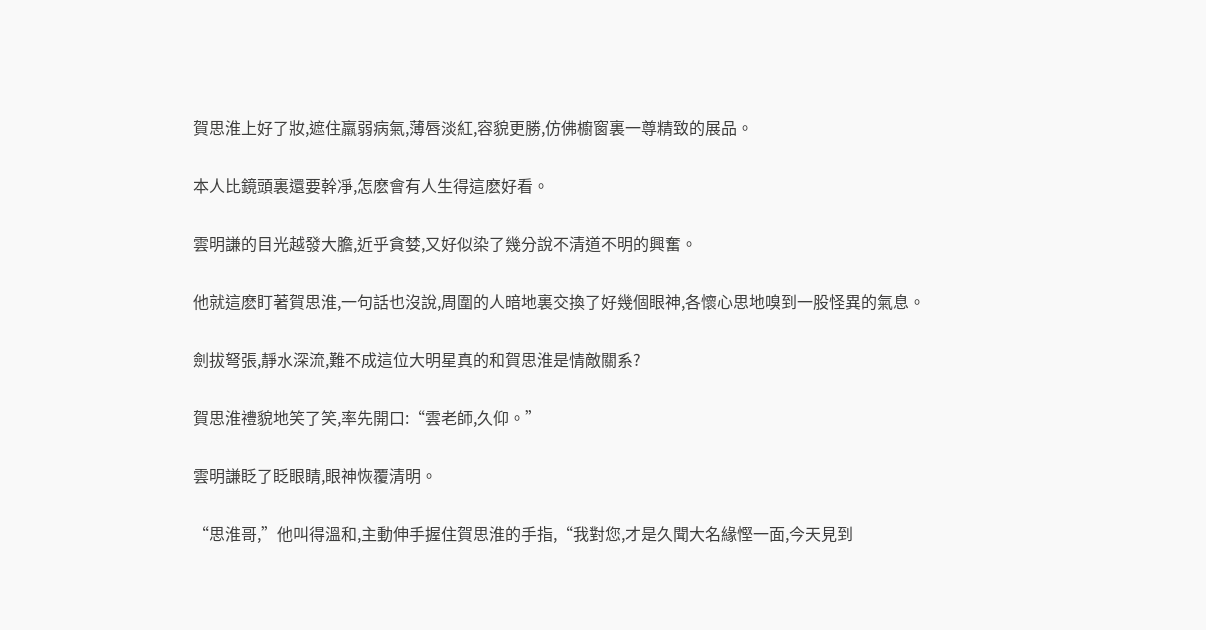賀思淮上好了妝,遮住羸弱病氣,薄唇淡紅,容貌更勝,仿佛櫥窗裏一尊精致的展品。

本人比鏡頭裏還要幹凈,怎麽會有人生得這麽好看。

雲明謙的目光越發大膽,近乎貪婪,又好似染了幾分說不清道不明的興奮。

他就這麽盯著賀思淮,一句話也沒說,周圍的人暗地裏交換了好幾個眼神,各懷心思地嗅到一股怪異的氣息。

劍拔弩張,靜水深流,難不成這位大明星真的和賀思淮是情敵關系?

賀思淮禮貌地笑了笑,率先開口:“雲老師,久仰。”

雲明謙眨了眨眼睛,眼神恢覆清明。

“思淮哥,”他叫得溫和,主動伸手握住賀思淮的手指,“我對您,才是久聞大名緣慳一面,今天見到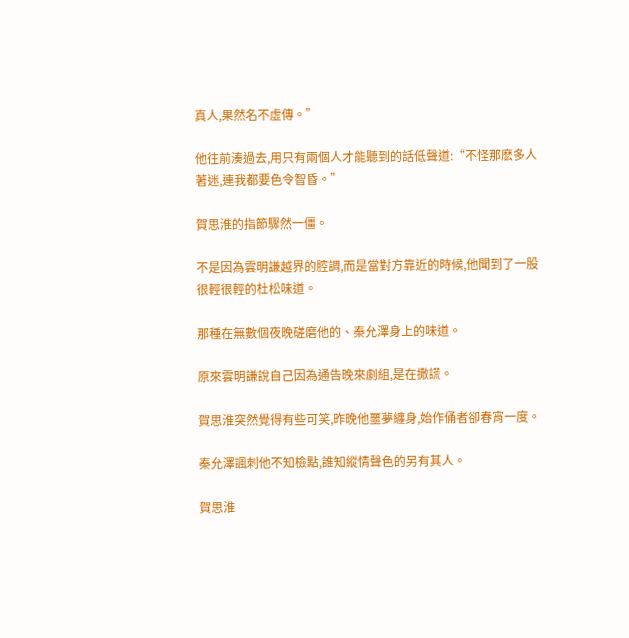真人,果然名不虛傳。”

他往前湊過去,用只有兩個人才能聽到的話低聲道:“不怪那麽多人著迷,連我都要色令智昏。”

賀思淮的指節驟然一僵。

不是因為雲明謙越界的腔調,而是當對方靠近的時候,他聞到了一股很輕很輕的杜松味道。

那種在無數個夜晚磋磨他的、秦允澤身上的味道。

原來雲明謙說自己因為通告晚來劇組,是在撒謊。

賀思淮突然覺得有些可笑,昨晚他噩夢纏身,始作俑者卻春宵一度。

秦允澤諷刺他不知檢點,誰知縱情聲色的另有其人。

賀思淮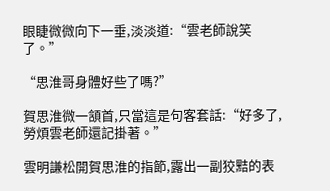眼睫微微向下一垂,淡淡道:“雲老師說笑了。”

“思淮哥身體好些了嗎?”

賀思淮微一頷首,只當這是句客套話:“好多了,勞煩雲老師還記掛著。”

雲明謙松開賀思淮的指節,露出一副狡黠的表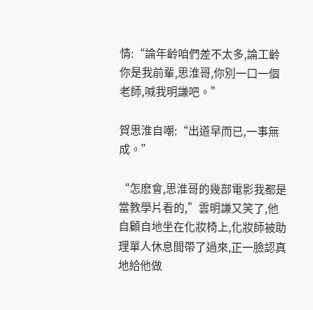情:“論年齡咱們差不太多,論工齡你是我前輩,思淮哥,你別一口一個老師,喊我明謙吧。”

賀思淮自嘲:“出道早而已,一事無成。”

“怎麽會,思淮哥的幾部電影我都是當教學片看的,”雲明謙又笑了,他自顧自地坐在化妝椅上,化妝師被助理單人休息間帶了過來,正一臉認真地給他做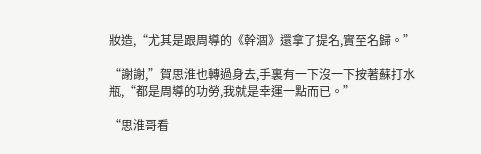妝造,“尤其是跟周導的《幹涸》還拿了提名,實至名歸。”

“謝謝,”賀思淮也轉過身去,手裏有一下沒一下按著蘇打水瓶,“都是周導的功勞,我就是幸運一點而已。”

“思淮哥看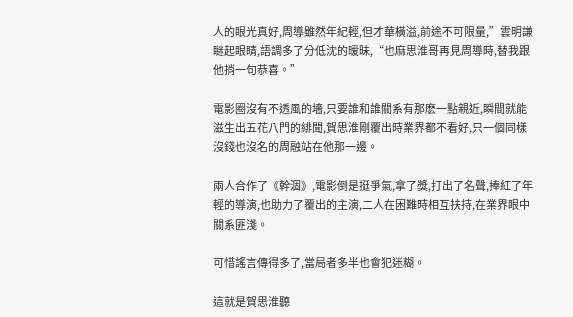人的眼光真好,周導雖然年紀輕,但才華橫溢,前途不可限量,”雲明謙瞇起眼睛,語調多了分低沈的暧昧,“也麻思淮哥再見周導時,替我跟他捎一句恭喜。”

電影圈沒有不透風的墻,只要誰和誰關系有那麽一點親近,瞬間就能滋生出五花八門的緋聞,賀思淮剛覆出時業界都不看好,只一個同樣沒錢也沒名的周融站在他那一邊。

兩人合作了《幹涸》,電影倒是挺爭氣,拿了獎,打出了名聲,捧紅了年輕的導演,也助力了覆出的主演,二人在困難時相互扶持,在業界眼中關系匪淺。

可惜謠言傳得多了,當局者多半也會犯迷糊。

這就是賀思淮聽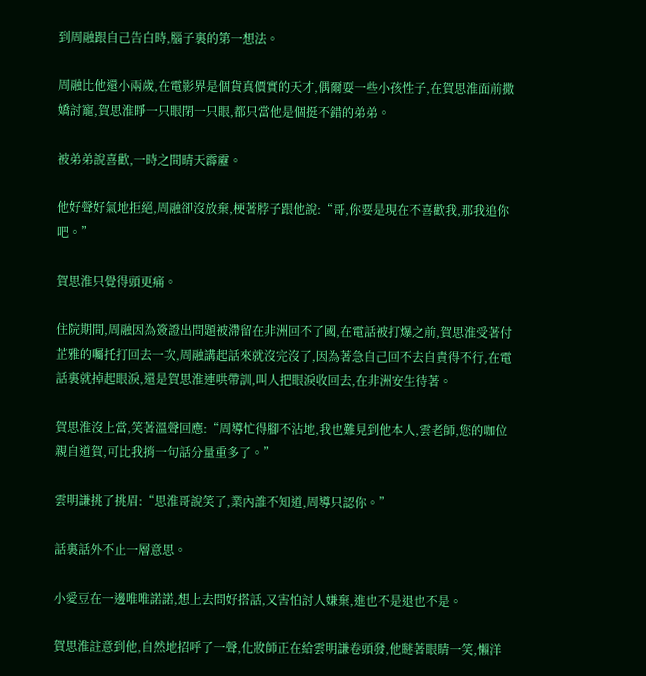到周融跟自己告白時,腦子裏的第一想法。

周融比他還小兩歲,在電影界是個貨真價實的天才,偶爾耍一些小孩性子,在賀思淮面前撒嬌討寵,賀思淮睜一只眼閉一只眼,都只當他是個挺不錯的弟弟。

被弟弟說喜歡,一時之間晴天霹靂。

他好聲好氣地拒絕,周融卻沒放棄,梗著脖子跟他說:“哥,你要是現在不喜歡我,那我追你吧。”

賀思淮只覺得頭更痛。

住院期間,周融因為簽證出問題被滯留在非洲回不了國,在電話被打爆之前,賀思淮受著付芷雅的囑托打回去一次,周融講起話來就沒完沒了,因為著急自己回不去自責得不行,在電話裏就掉起眼淚,還是賀思淮連哄帶訓,叫人把眼淚收回去,在非洲安生待著。

賀思淮沒上當,笑著溫聲回應:“周導忙得腳不沾地,我也難見到他本人,雲老師,您的咖位親自道賀,可比我捎一句話分量重多了。”

雲明謙挑了挑眉:“思淮哥說笑了,業內誰不知道,周導只認你。”

話裏話外不止一層意思。

小愛豆在一邊唯唯諾諾,想上去問好搭話,又害怕討人嫌棄,進也不是退也不是。

賀思淮註意到他,自然地招呼了一聲,化妝師正在給雲明謙卷頭發,他瞇著眼睛一笑,懶洋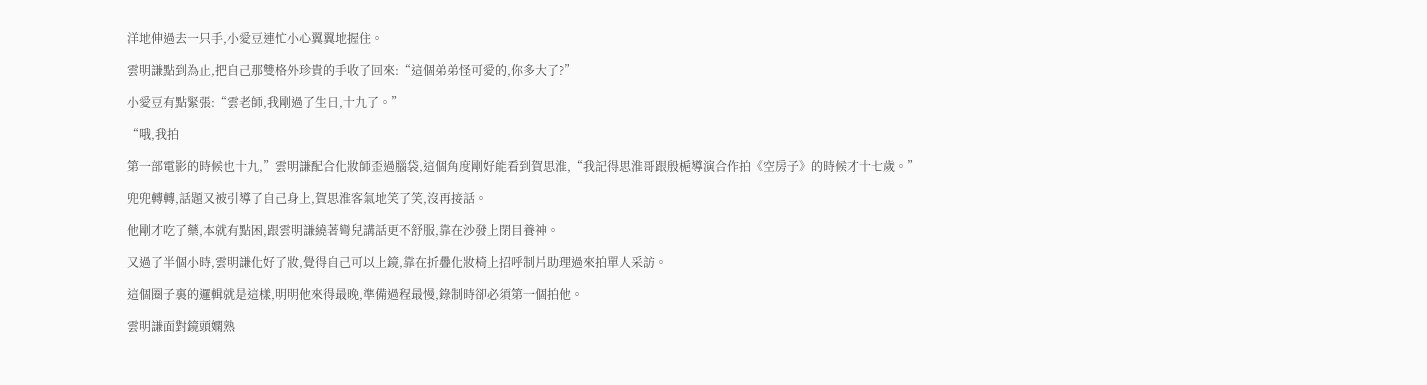洋地伸過去一只手,小愛豆連忙小心翼翼地握住。

雲明謙點到為止,把自己那雙格外珍貴的手收了回來:“這個弟弟怪可愛的,你多大了?”

小愛豆有點緊張:“雲老師,我剛過了生日,十九了。”

“哦,我拍

第一部電影的時候也十九,”雲明謙配合化妝師歪過腦袋,這個角度剛好能看到賀思淮,“我記得思淮哥跟殷梔導演合作拍《空房子》的時候才十七歲。”

兜兜轉轉,話題又被引導了自己身上,賀思淮客氣地笑了笑,沒再接話。

他剛才吃了藥,本就有點困,跟雲明謙繞著彎兒講話更不舒服,靠在沙發上閉目養神。

又過了半個小時,雲明謙化好了妝,覺得自己可以上鏡,靠在折疊化妝椅上招呼制片助理過來拍單人采訪。

這個圈子裏的邏輯就是這樣,明明他來得最晚,準備過程最慢,錄制時卻必須第一個拍他。

雲明謙面對鏡頭嫻熟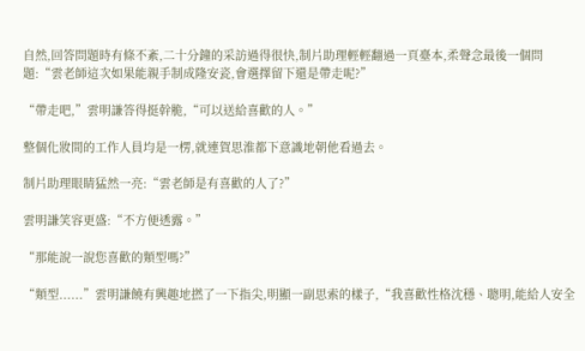自然,回答問題時有條不紊,二十分鐘的采訪過得很快,制片助理輕輕翻過一頁臺本,柔聲念最後一個問題:“雲老師這次如果能親手制成隆安瓷,會選擇留下還是帶走呢?”

“帶走吧,”雲明謙答得挺幹脆,“可以送給喜歡的人。”

整個化妝間的工作人員均是一楞,就連賀思淮都下意識地朝他看過去。

制片助理眼睛猛然一亮:“雲老師是有喜歡的人了?”

雲明謙笑容更盛:“不方便透露。”

“那能說一說您喜歡的類型嗎?”

“類型......”雲明謙饒有興趣地撚了一下指尖,明顯一副思索的樣子,“我喜歡性格沈穩、聰明,能給人安全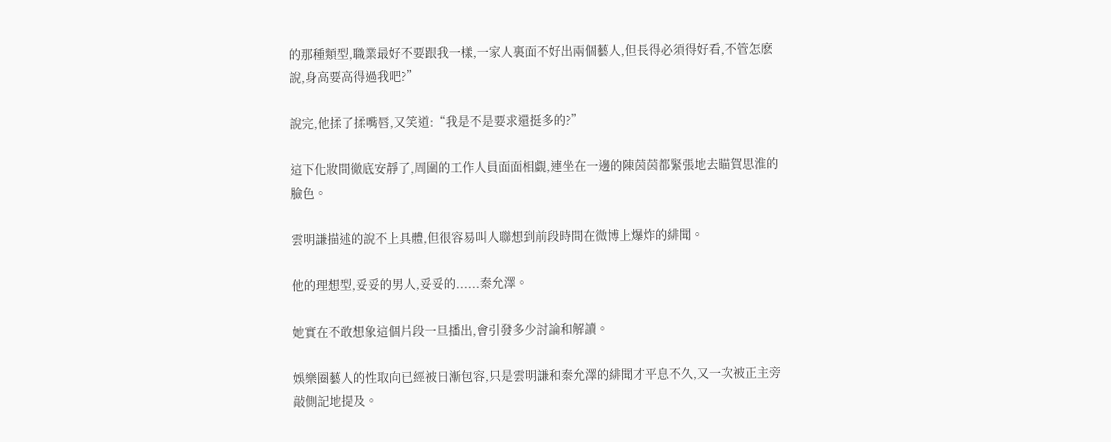的那種類型,職業最好不要跟我一樣,一家人裏面不好出兩個藝人,但長得必須得好看,不管怎麽說,身高要高得過我吧?”

說完,他揉了揉嘴唇,又笑道:“我是不是要求還挺多的?”

這下化妝間徹底安靜了,周圍的工作人員面面相覷,連坐在一邊的陳茵茵都緊張地去瞄賀思淮的臉色。

雲明謙描述的說不上具體,但很容易叫人聯想到前段時間在微博上爆炸的緋聞。

他的理想型,妥妥的男人,妥妥的......秦允澤。

她實在不敢想象這個片段一旦播出,會引發多少討論和解讀。

娛樂圈藝人的性取向已經被日漸包容,只是雲明謙和秦允澤的緋聞才平息不久,又一次被正主旁敲側記地提及。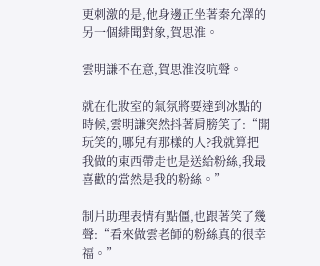更刺激的是,他身邊正坐著秦允澤的另一個緋聞對象,賀思淮。

雲明謙不在意,賀思淮沒吭聲。

就在化妝室的氣氛將要達到冰點的時候,雲明謙突然抖著肩膀笑了:“開玩笑的,哪兒有那樣的人?我就算把我做的東西帶走也是送給粉絲,我最喜歡的當然是我的粉絲。”

制片助理表情有點僵,也跟著笑了幾聲:“看來做雲老師的粉絲真的很幸福。”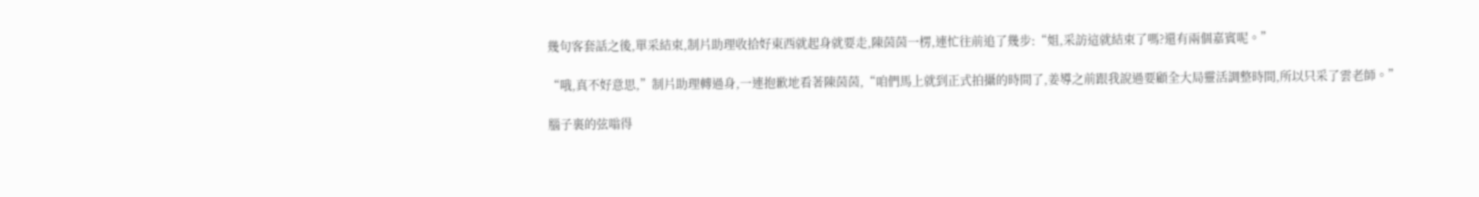幾句客套話之後,單采結束,制片助理收拾好東西就起身就要走,陳茵茵一楞,連忙往前追了幾步:“姐,采訪這就結束了嗎?還有兩個嘉賓呢。”

“哦,真不好意思,”制片助理轉過身,一連抱歉地看著陳茵茵,“咱們馬上就到正式拍攝的時間了,姜導之前跟我說過要顧全大局靈活調整時間,所以只采了雲老師。”

腦子裏的弦嗡得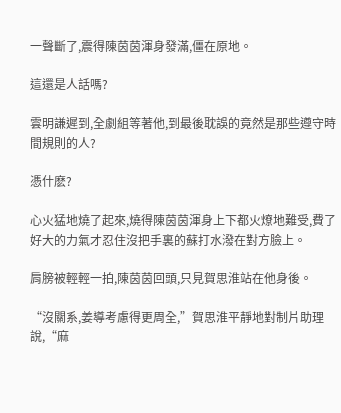一聲斷了,震得陳茵茵渾身發滿,僵在原地。

這還是人話嗎?

雲明謙遲到,全劇組等著他,到最後耽誤的竟然是那些遵守時間規則的人?

憑什麽?

心火猛地燒了起來,燒得陳茵茵渾身上下都火燎地難受,費了好大的力氣才忍住沒把手裏的蘇打水潑在對方臉上。

肩膀被輕輕一拍,陳茵茵回頭,只見賀思淮站在他身後。

“沒關系,姜導考慮得更周全,”賀思淮平靜地對制片助理說,“麻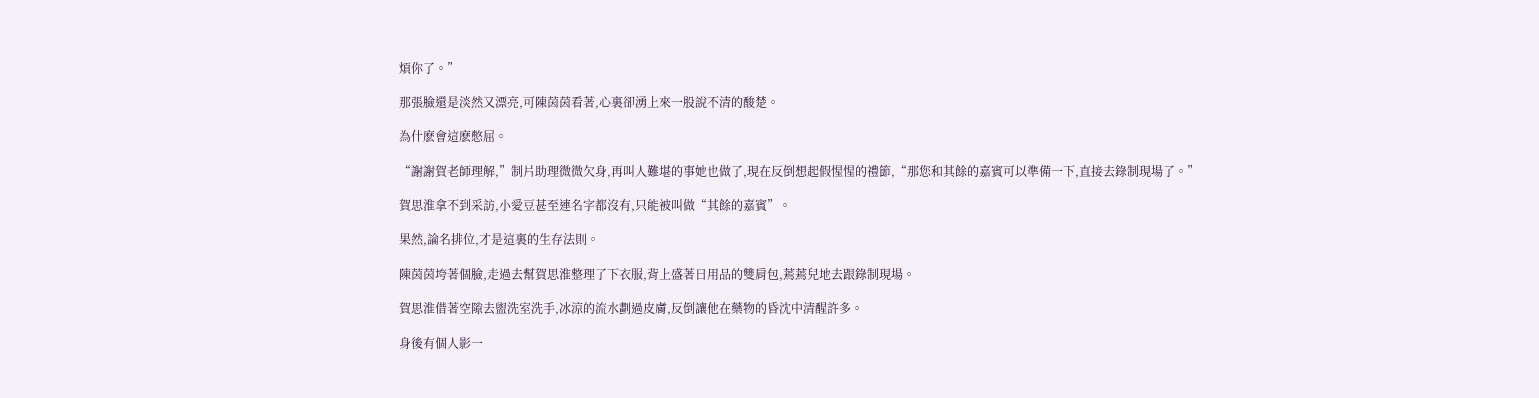煩你了。”

那張臉還是淡然又漂亮,可陳茵茵看著,心裏卻湧上來一股說不清的酸楚。

為什麽會這麽憋屈。

“謝謝賀老師理解,”制片助理微微欠身,再叫人難堪的事她也做了,現在反倒想起假惺惺的禮節,“那您和其餘的嘉賓可以準備一下,直接去錄制現場了。”

賀思淮拿不到采訪,小愛豆甚至連名字都沒有,只能被叫做“其餘的嘉賓”。

果然,論名排位,才是這裏的生存法則。

陳茵茵垮著個臉,走過去幫賀思淮整理了下衣服,背上盛著日用品的雙肩包,蔫蔫兒地去跟錄制現場。

賀思淮借著空隙去盥洗室洗手,冰涼的流水劃過皮膚,反倒讓他在藥物的昏沈中清醒許多。

身後有個人影一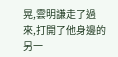晃,雲明謙走了過來,打開了他身邊的另一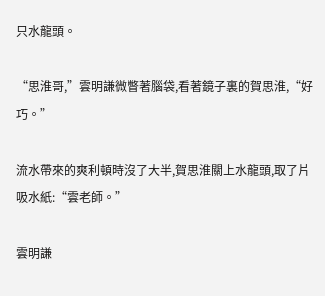只水龍頭。

“思淮哥,”雲明謙微瞥著腦袋,看著鏡子裏的賀思淮,“好巧。”

流水帶來的爽利頓時沒了大半,賀思淮關上水龍頭,取了片吸水紙:“雲老師。”

雲明謙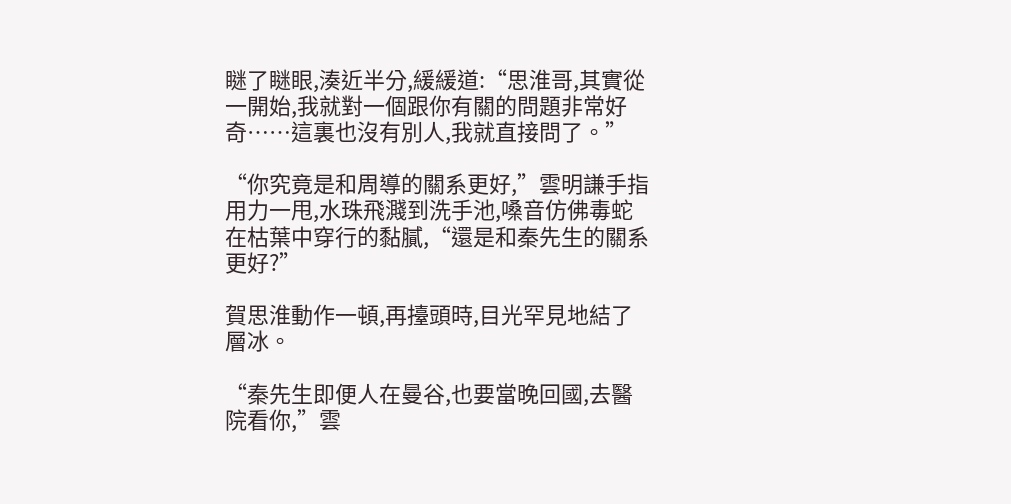瞇了瞇眼,湊近半分,緩緩道:“思淮哥,其實從一開始,我就對一個跟你有關的問題非常好奇……這裏也沒有別人,我就直接問了。”

“你究竟是和周導的關系更好,”雲明謙手指用力一甩,水珠飛濺到洗手池,嗓音仿佛毒蛇在枯葉中穿行的黏膩,“還是和秦先生的關系更好?”

賀思淮動作一頓,再擡頭時,目光罕見地結了層冰。

“秦先生即便人在曼谷,也要當晚回國,去醫院看你,”雲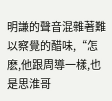明謙的聲音混雜著難以察覺的醋味,“怎麽,他跟周導一樣,也是思淮哥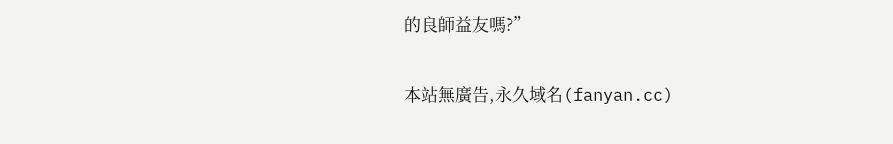的良師益友嗎?”

本站無廣告,永久域名(fanyan.cc)